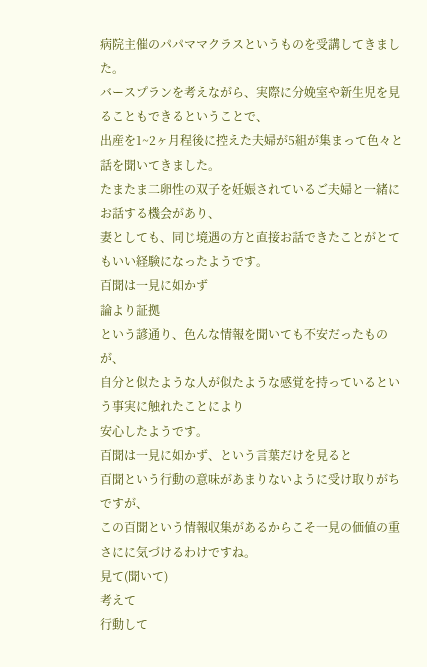病院主催のパパママクラスというものを受講してきました。
バースプランを考えながら、実際に分娩室や新生児を見ることもできるということで、
出産を1~2ヶ月程後に控えた夫婦が5組が集まって色々と話を聞いてきました。
たまたま二卵性の双子を妊娠されているご夫婦と一緒にお話する機会があり、
妻としても、同じ境遇の方と直接お話できたことがとてもいい経験になったようです。
百聞は一見に如かず
論より証拠
という諺通り、色んな情報を聞いても不安だったものが、
自分と似たような人が似たような感覚を持っているという事実に触れたことにより
安心したようです。
百聞は一見に如かず、という言葉だけを見ると
百聞という行動の意味があまりないように受け取りがちですが、
この百聞という情報収集があるからこそ一見の価値の重さにに気づけるわけですね。
見て(聞いて)
考えて
行動して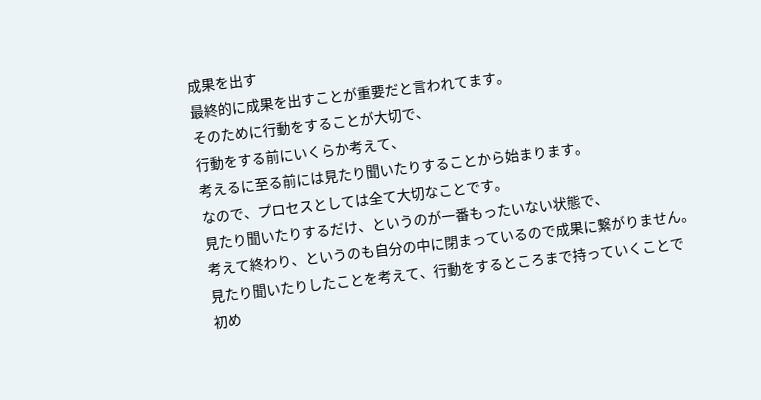成果を出す
最終的に成果を出すことが重要だと言われてます。
そのために行動をすることが大切で、
行動をする前にいくらか考えて、
考えるに至る前には見たり聞いたりすることから始まります。
なので、プロセスとしては全て大切なことです。
見たり聞いたりするだけ、というのが一番もったいない状態で、
考えて終わり、というのも自分の中に閉まっているので成果に繋がりません。
見たり聞いたりしたことを考えて、行動をするところまで持っていくことで
初め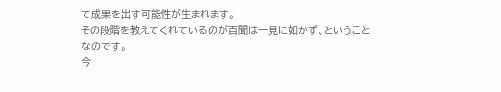て成果を出す可能性が生まれます。
その段階を教えてくれているのが百聞は一見に如かず、ということなのです。
今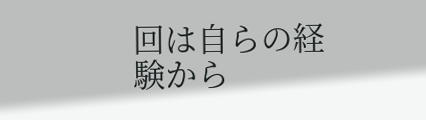回は自らの経験から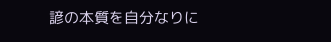諺の本質を自分なりに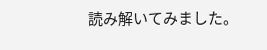読み解いてみました。